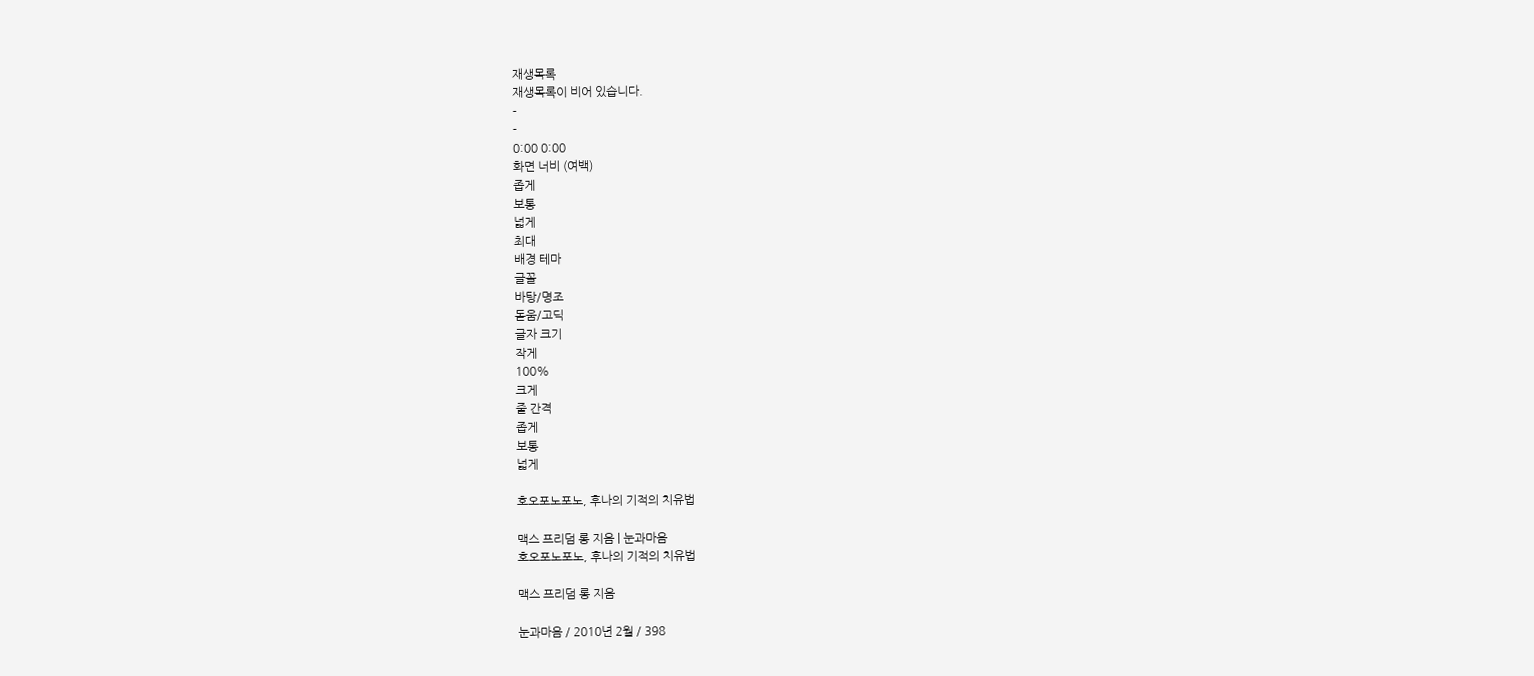재생목록
재생목록이 비어 있습니다.
-
-
0:00 0:00
화면 너비 (여백)
좁게
보통
넓게
최대
배경 테마
글꼴
바탕/명조
돋움/고딕
글자 크기
작게
100%
크게
줄 간격
좁게
보통
넓게

호오포노포노, 후나의 기적의 치유법

맥스 프리덤 롱 지음 | 눈과마음
호오포노포노, 후나의 기적의 치유법

맥스 프리덤 롱 지음

눈과마음 / 2010년 2월 / 398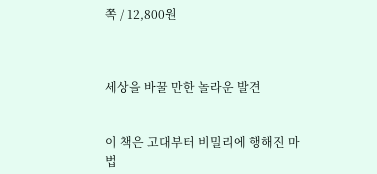쪽 / 12,800원



세상을 바꿀 만한 놀라운 발견


이 책은 고대부터 비밀리에 행해진 마법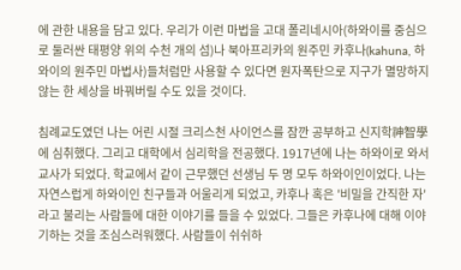에 관한 내용을 담고 있다. 우리가 이런 마법을 고대 폴리네시아(하와이를 중심으로 둘러싼 태평양 위의 수천 개의 섬)나 북아프리카의 원주민 카후나(kahuna, 하와이의 원주민 마법사)들처럼만 사용할 수 있다면 원자폭탄으로 지구가 멸망하지 않는 한 세상을 바꿔버릴 수도 있을 것이다.

침례교도였던 나는 어린 시절 크리스천 사이언스를 잠깐 공부하고 신지학神智學에 심취했다. 그리고 대학에서 심리학을 전공했다. 1917년에 나는 하와이로 와서 교사가 되었다. 학교에서 같이 근무했던 선생님 두 명 모두 하와이인이었다. 나는 자연스럽게 하와이인 친구들과 어울리게 되었고, 카후나 혹은 '비밀을 간직한 자'라고 불리는 사람들에 대한 이야기를 들을 수 있었다. 그들은 카후나에 대해 이야기하는 것을 조심스러워했다. 사람들이 쉬쉬하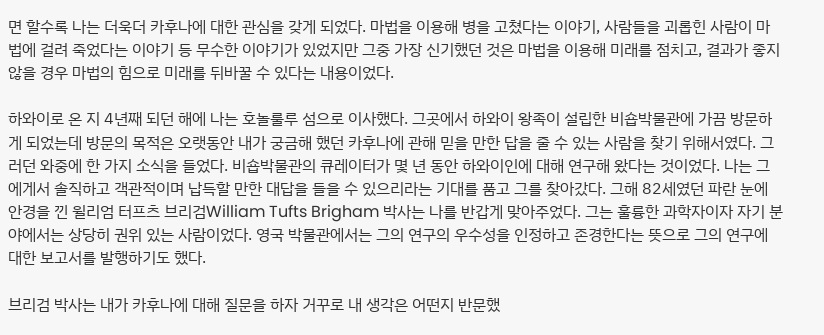면 할수록 나는 더욱더 카후나에 대한 관심을 갖게 되었다. 마법을 이용해 병을 고쳤다는 이야기, 사람들을 괴롭힌 사람이 마법에 걸려 죽었다는 이야기 등 무수한 이야기가 있었지만 그중 가장 신기했던 것은 마법을 이용해 미래를 점치고, 결과가 좋지 않을 경우 마법의 힘으로 미래를 뒤바꿀 수 있다는 내용이었다.

하와이로 온 지 4년째 되던 해에 나는 호놀룰루 섬으로 이사했다. 그곳에서 하와이 왕족이 설립한 비숍박물관에 가끔 방문하게 되었는데 방문의 목적은 오랫동안 내가 궁금해 했던 카후나에 관해 믿을 만한 답을 줄 수 있는 사람을 찾기 위해서였다. 그러던 와중에 한 가지 소식을 들었다. 비숍박물관의 큐레이터가 몇 년 동안 하와이인에 대해 연구해 왔다는 것이었다. 나는 그에게서 솔직하고 객관적이며 납득할 만한 대답을 들을 수 있으리라는 기대를 품고 그를 찾아갔다. 그해 82세였던 파란 눈에 안경을 낀 윌리엄 터프츠 브리검William Tufts Brigham 박사는 나를 반갑게 맞아주었다. 그는 훌륭한 과학자이자 자기 분야에서는 상당히 권위 있는 사람이었다. 영국 박물관에서는 그의 연구의 우수성을 인정하고 존경한다는 뜻으로 그의 연구에 대한 보고서를 발행하기도 했다.

브리검 박사는 내가 카후나에 대해 질문을 하자 거꾸로 내 생각은 어떤지 반문했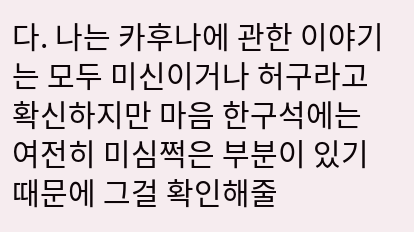다. 나는 카후나에 관한 이야기는 모두 미신이거나 허구라고 확신하지만 마음 한구석에는 여전히 미심쩍은 부분이 있기 때문에 그걸 확인해줄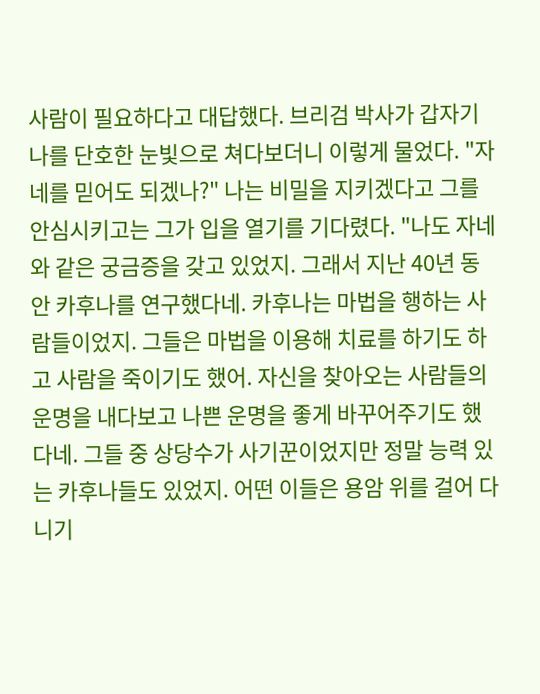사람이 필요하다고 대답했다. 브리검 박사가 갑자기 나를 단호한 눈빛으로 쳐다보더니 이렇게 물었다. "자네를 믿어도 되겠나?" 나는 비밀을 지키겠다고 그를 안심시키고는 그가 입을 열기를 기다렸다. "나도 자네와 같은 궁금증을 갖고 있었지. 그래서 지난 40년 동안 카후나를 연구했다네. 카후나는 마법을 행하는 사람들이었지. 그들은 마법을 이용해 치료를 하기도 하고 사람을 죽이기도 했어. 자신을 찾아오는 사람들의 운명을 내다보고 나쁜 운명을 좋게 바꾸어주기도 했다네. 그들 중 상당수가 사기꾼이었지만 정말 능력 있는 카후나들도 있었지. 어떤 이들은 용암 위를 걸어 다니기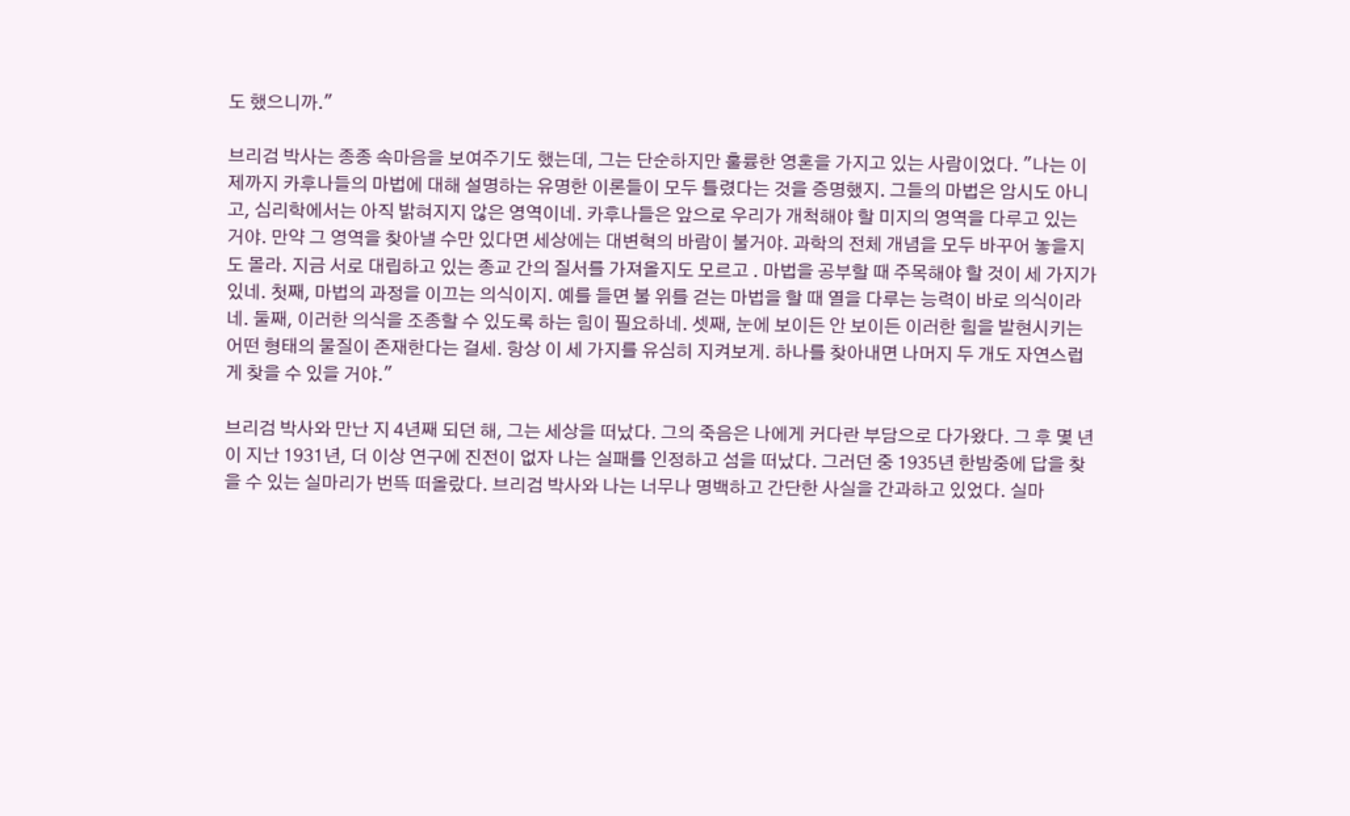도 했으니까."

브리검 박사는 종종 속마음을 보여주기도 했는데, 그는 단순하지만 훌륭한 영혼을 가지고 있는 사람이었다. "나는 이제까지 카후나들의 마법에 대해 설명하는 유명한 이론들이 모두 틀렸다는 것을 증명했지. 그들의 마법은 암시도 아니고, 심리학에서는 아직 밝혀지지 않은 영역이네. 카후나들은 앞으로 우리가 개척해야 할 미지의 영역을 다루고 있는 거야. 만약 그 영역을 찾아낼 수만 있다면 세상에는 대변혁의 바람이 불거야. 과학의 전체 개념을 모두 바꾸어 놓을지도 몰라. 지금 서로 대립하고 있는 종교 간의 질서를 가져올지도 모르고 . 마법을 공부할 때 주목해야 할 것이 세 가지가 있네. 첫째, 마법의 과정을 이끄는 의식이지. 예를 들면 불 위를 걷는 마법을 할 때 열을 다루는 능력이 바로 의식이라네. 둘째, 이러한 의식을 조종할 수 있도록 하는 힘이 필요하네. 셋째, 눈에 보이든 안 보이든 이러한 힘을 발현시키는 어떤 형태의 물질이 존재한다는 걸세. 항상 이 세 가지를 유심히 지켜보게. 하나를 찾아내면 나머지 두 개도 자연스럽게 찾을 수 있을 거야."

브리검 박사와 만난 지 4년째 되던 해, 그는 세상을 떠났다. 그의 죽음은 나에게 커다란 부담으로 다가왔다. 그 후 몇 년이 지난 1931년, 더 이상 연구에 진전이 없자 나는 실패를 인정하고 섬을 떠났다. 그러던 중 1935년 한밤중에 답을 찾을 수 있는 실마리가 번뜩 떠올랐다. 브리검 박사와 나는 너무나 명백하고 간단한 사실을 간과하고 있었다. 실마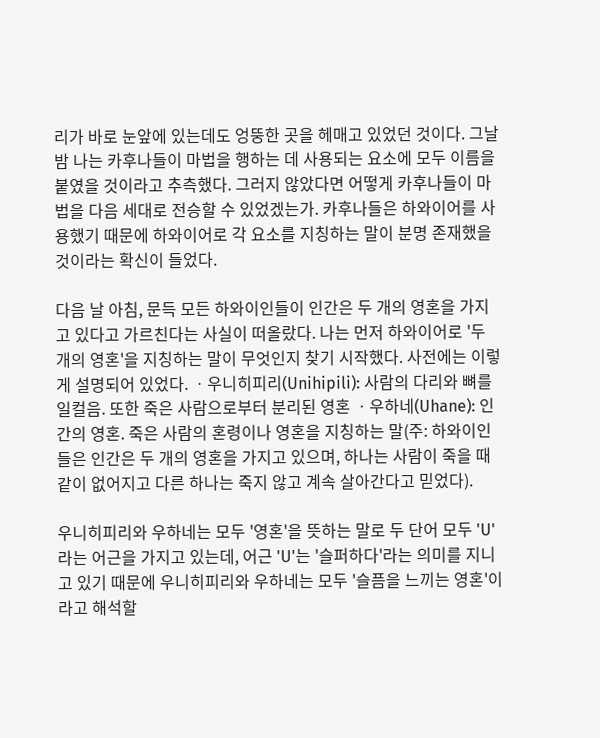리가 바로 눈앞에 있는데도 엉뚱한 곳을 헤매고 있었던 것이다. 그날 밤 나는 카후나들이 마법을 행하는 데 사용되는 요소에 모두 이름을 붙였을 것이라고 추측했다. 그러지 않았다면 어떻게 카후나들이 마법을 다음 세대로 전승할 수 있었겠는가. 카후나들은 하와이어를 사용했기 때문에 하와이어로 각 요소를 지칭하는 말이 분명 존재했을 것이라는 확신이 들었다.

다음 날 아침, 문득 모든 하와이인들이 인간은 두 개의 영혼을 가지고 있다고 가르친다는 사실이 떠올랐다. 나는 먼저 하와이어로 '두 개의 영혼'을 지칭하는 말이 무엇인지 찾기 시작했다. 사전에는 이렇게 설명되어 있었다. ㆍ우니히피리(Unihipili): 사람의 다리와 뼈를 일컬음. 또한 죽은 사람으로부터 분리된 영혼 ㆍ우하네(Uhane): 인간의 영혼. 죽은 사람의 혼령이나 영혼을 지칭하는 말(주: 하와이인들은 인간은 두 개의 영혼을 가지고 있으며, 하나는 사람이 죽을 때 같이 없어지고 다른 하나는 죽지 않고 계속 살아간다고 믿었다).

우니히피리와 우하네는 모두 '영혼'을 뜻하는 말로 두 단어 모두 'U'라는 어근을 가지고 있는데, 어근 'U'는 '슬퍼하다'라는 의미를 지니고 있기 때문에 우니히피리와 우하네는 모두 '슬픔을 느끼는 영혼'이라고 해석할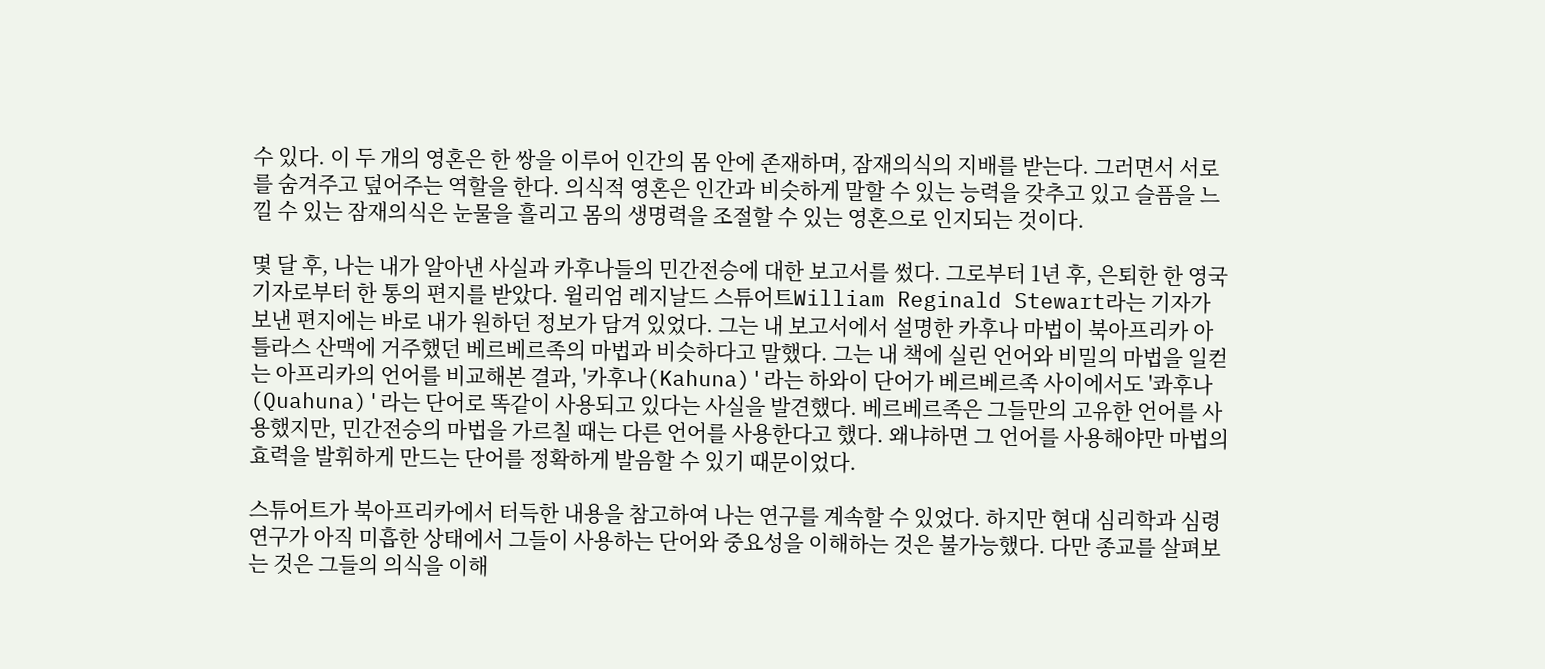수 있다. 이 두 개의 영혼은 한 쌍을 이루어 인간의 몸 안에 존재하며, 잠재의식의 지배를 받는다. 그러면서 서로를 숨겨주고 덮어주는 역할을 한다. 의식적 영혼은 인간과 비슷하게 말할 수 있는 능력을 갖추고 있고 슬픔을 느낄 수 있는 잠재의식은 눈물을 흘리고 몸의 생명력을 조절할 수 있는 영혼으로 인지되는 것이다.

몇 달 후, 나는 내가 알아낸 사실과 카후나들의 민간전승에 대한 보고서를 썼다. 그로부터 1년 후, 은퇴한 한 영국 기자로부터 한 통의 편지를 받았다. 윌리엄 레지날드 스튜어트William Reginald Stewart라는 기자가 보낸 편지에는 바로 내가 원하던 정보가 담겨 있었다. 그는 내 보고서에서 설명한 카후나 마법이 북아프리카 아틀라스 산맥에 거주했던 베르베르족의 마법과 비슷하다고 말했다. 그는 내 책에 실린 언어와 비밀의 마법을 일컫는 아프리카의 언어를 비교해본 결과, '카후나(Kahuna)'라는 하와이 단어가 베르베르족 사이에서도 '콰후나(Quahuna)'라는 단어로 똑같이 사용되고 있다는 사실을 발견했다. 베르베르족은 그들만의 고유한 언어를 사용했지만, 민간전승의 마법을 가르칠 때는 다른 언어를 사용한다고 했다. 왜냐하면 그 언어를 사용해야만 마법의 효력을 발휘하게 만드는 단어를 정확하게 발음할 수 있기 때문이었다.

스튜어트가 북아프리카에서 터득한 내용을 참고하여 나는 연구를 계속할 수 있었다. 하지만 현대 심리학과 심령연구가 아직 미흡한 상태에서 그들이 사용하는 단어와 중요성을 이해하는 것은 불가능했다. 다만 종교를 살펴보는 것은 그들의 의식을 이해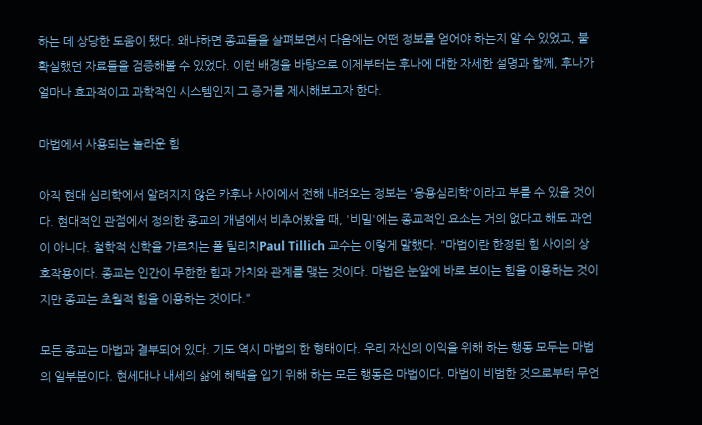하는 데 상당한 도움이 됐다. 왜냐하면 종교들을 살펴보면서 다음에는 어떤 정보를 얻어야 하는지 알 수 있었고, 불확실했던 자료들을 검증해볼 수 있었다. 이런 배경을 바탕으로 이제부터는 후나에 대한 자세한 설명과 함께, 후나가 얼마나 효과적이고 과학적인 시스템인지 그 증거를 제시해보고자 한다.

마법에서 사용되는 놀라운 힘

아직 현대 심리학에서 알려지지 않은 카후나 사이에서 전해 내려오는 정보는 '응용심리학'이라고 부를 수 있을 것이다. 현대적인 관점에서 정의한 종교의 개념에서 비추어봤을 때, '비밀'에는 종교적인 요소는 거의 없다고 해도 과언이 아니다. 철학적 신학을 가르치는 폴 틸리치Paul Tillich 교수는 이렇게 말했다. "마법이란 한정된 힘 사이의 상호작용이다. 종교는 인간이 무한한 힘과 가치와 관계를 맺는 것이다. 마법은 눈앞에 바로 보이는 힘을 이용하는 것이지만 종교는 초월적 힘을 이용하는 것이다."

모든 종교는 마법과 결부되어 있다. 기도 역시 마법의 한 형태이다. 우리 자신의 이익을 위해 하는 행동 모두는 마법의 일부분이다. 현세대나 내세의 삶에 혜택을 입기 위해 하는 모든 행동은 마법이다. 마법이 비범한 것으로부터 무언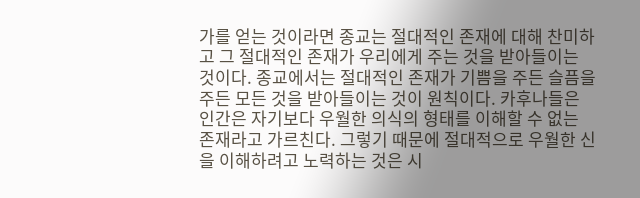가를 얻는 것이라면 종교는 절대적인 존재에 대해 찬미하고 그 절대적인 존재가 우리에게 주는 것을 받아들이는 것이다. 종교에서는 절대적인 존재가 기쁨을 주든 슬픔을 주든 모든 것을 받아들이는 것이 원칙이다. 카후나들은 인간은 자기보다 우월한 의식의 형태를 이해할 수 없는 존재라고 가르친다. 그렇기 때문에 절대적으로 우월한 신을 이해하려고 노력하는 것은 시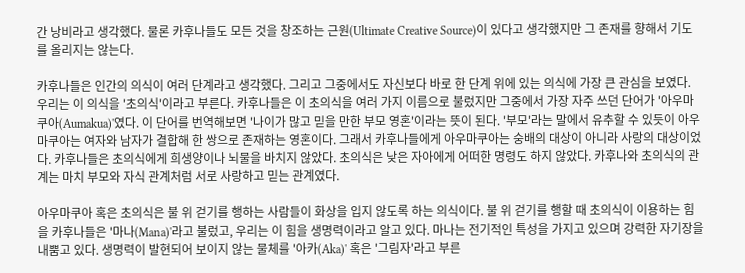간 낭비라고 생각했다. 물론 카후나들도 모든 것을 창조하는 근원(Ultimate Creative Source)이 있다고 생각했지만 그 존재를 향해서 기도를 올리지는 않는다.

카후나들은 인간의 의식이 여러 단계라고 생각했다. 그리고 그중에서도 자신보다 바로 한 단계 위에 있는 의식에 가장 큰 관심을 보였다. 우리는 이 의식을 '초의식'이라고 부른다. 카후나들은 이 초의식을 여러 가지 이름으로 불렀지만 그중에서 가장 자주 쓰던 단어가 '아우마쿠아(Aumakua)'였다. 이 단어를 번역해보면 '나이가 많고 믿을 만한 부모 영혼'이라는 뜻이 된다. '부모'라는 말에서 유추할 수 있듯이 아우마쿠아는 여자와 남자가 결합해 한 쌍으로 존재하는 영혼이다. 그래서 카후나들에게 아우마쿠아는 숭배의 대상이 아니라 사랑의 대상이었다. 카후나들은 초의식에게 희생양이나 뇌물을 바치지 않았다. 초의식은 낮은 자아에게 어떠한 명령도 하지 않았다. 카후나와 초의식의 관계는 마치 부모와 자식 관계처럼 서로 사랑하고 믿는 관계였다.

아우마쿠아 혹은 초의식은 불 위 걷기를 행하는 사람들이 화상을 입지 않도록 하는 의식이다. 불 위 걷기를 행할 때 초의식이 이용하는 힘을 카후나들은 '마나(Mana)'라고 불렀고, 우리는 이 힘을 생명력이라고 알고 있다. 마나는 전기적인 특성을 가지고 있으며 강력한 자기장을 내뿜고 있다. 생명력이 발현되어 보이지 않는 물체를 '아카(Aka)' 혹은 '그림자'라고 부른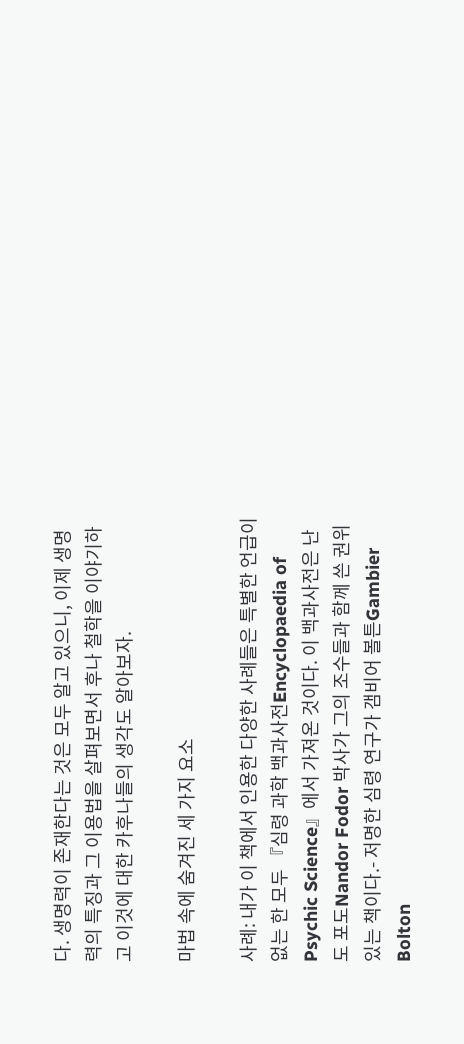다. 생명력이 존재한다는 것은 모두 알고 있으니, 이제 생명력의 특징과 그 이용법을 살펴보면서 후나 철학을 이야기하고 이것에 대한 카후나들의 생각도 알아보자.

마법 속에 숨겨진 세 가지 요소

사례: 내가 이 책에서 인용한 다양한 사례들은 특별한 언급이 없는 한 모두 『심령 과학 백과사전Encyclopaedia of Psychic Science』에서 가져온 것이다. 이 백과사전은 난도 포도Nandor Fodor 박사가 그의 조수들과 함께 쓴 권위 있는 책이다.- 저명한 심령 연구가 갬비어 볼튼Gambier Bolton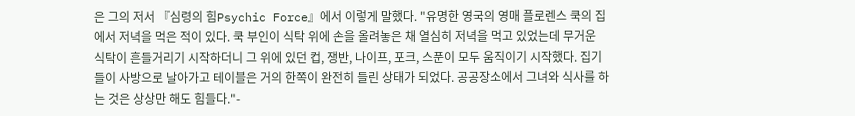은 그의 저서 『심령의 힘Psychic Force』에서 이렇게 말했다. "유명한 영국의 영매 플로렌스 쿡의 집에서 저녁을 먹은 적이 있다. 쿡 부인이 식탁 위에 손을 올려놓은 채 열심히 저녁을 먹고 있었는데 무거운 식탁이 흔들거리기 시작하더니 그 위에 있던 컵, 쟁반, 나이프, 포크, 스푼이 모두 움직이기 시작했다. 집기들이 사방으로 날아가고 테이블은 거의 한쪽이 완전히 들린 상태가 되었다. 공공장소에서 그녀와 식사를 하는 것은 상상만 해도 힘들다."-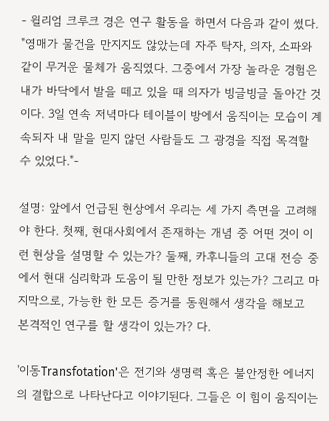- 윌리엄 크루크 경은 연구 활동을 하면서 다음과 같이 썼다. "영매가 물건을 만지지도 않았는데 자주 탁자, 의자, 소파와 같이 무거운 물체가 움직였다. 그중에서 가장 놀라운 경험은 내가 바닥에서 발을 떼고 있을 때 의자가 빙글빙글 돌아간 것이다. 3일 연속 저녁마다 테이블이 방에서 움직이는 모습이 계속되자 내 말을 믿지 않던 사람들도 그 광경을 직접 목격할 수 있었다."-

설명: 앞에서 언급된 현상에서 우리는 세 가지 측면을 고려해야 한다. 첫째, 현대사회에서 존재하는 개념 중 어떤 것이 이런 현상을 설명할 수 있는가? 둘째, 카후니들의 고대 전승 중에서 현대 심리학과 도움이 될 만한 정보가 있는가? 그리고 마지막으로, 가능한 한 모든 증거를 동원해서 생각을 해보고 본격적인 연구를 할 생각이 있는가? 다.

'이동Transfotation'은 전기와 생명력 혹은 불안정한 에너지의 결합으로 나타난다고 이야기된다. 그들은 이 힘이 움직이는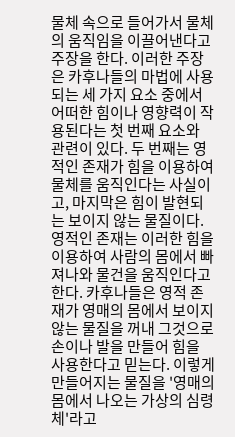물체 속으로 들어가서 물체의 움직임을 이끌어낸다고 주장을 한다. 이러한 주장은 카후나들의 마법에 사용되는 세 가지 요소 중에서 어떠한 힘이나 영향력이 작용된다는 첫 번째 요소와 관련이 있다. 두 번째는 영적인 존재가 힘을 이용하여 물체를 움직인다는 사실이고, 마지막은 힘이 발현되는 보이지 않는 물질이다. 영적인 존재는 이러한 힘을 이용하여 사람의 몸에서 빠져나와 물건을 움직인다고 한다. 카후나들은 영적 존재가 영매의 몸에서 보이지 않는 물질을 꺼내 그것으로 손이나 발을 만들어 힘을 사용한다고 믿는다. 이렇게 만들어지는 물질을 '영매의 몸에서 나오는 가상의 심령체'라고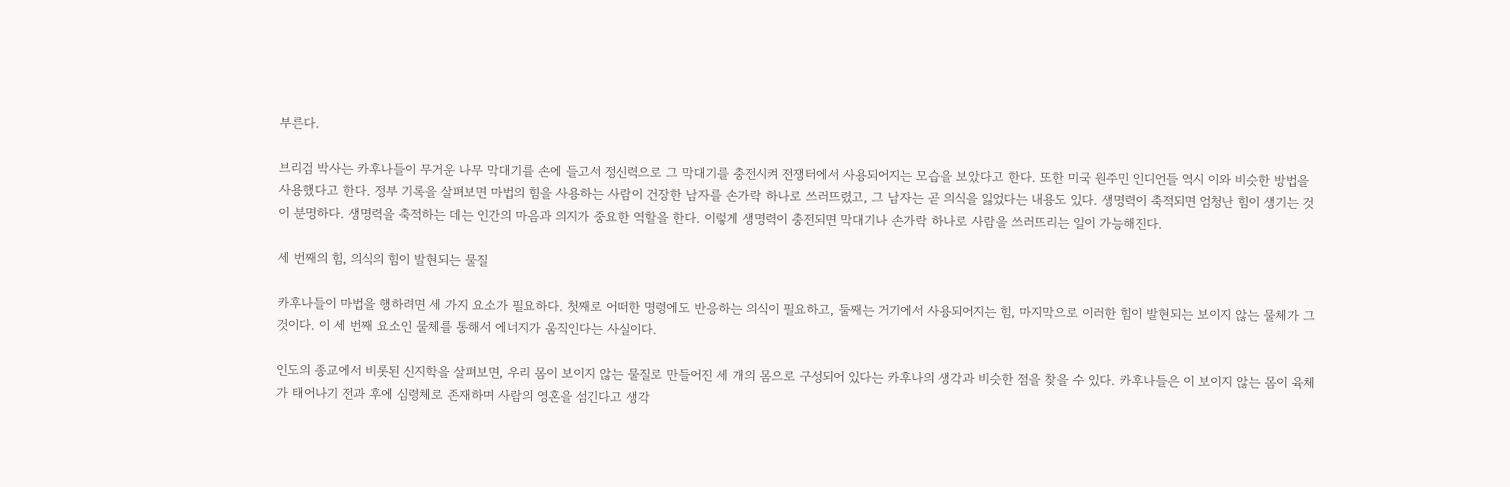부른다.

브리검 박사는 카후나들이 무거운 나무 막대기를 손에 들고서 정신력으로 그 막대기를 충전시켜 전쟁터에서 사용되어지는 모습을 보았다고 한다. 또한 미국 원주민 인디언들 역시 이와 비슷한 방법을 사용했다고 한다. 정부 기록을 살펴보면 마법의 힘을 사용하는 사람이 건장한 남자를 손가락 하나로 쓰러뜨렸고, 그 남자는 곧 의식을 잃었다는 내용도 있다. 생명력이 축적되면 엄청난 힘이 생기는 것이 분명하다. 생명력을 축적하는 데는 인간의 마음과 의지가 중요한 역할을 한다. 이렇게 생명력이 충전되면 막대기나 손가락 하나로 사람을 쓰러뜨리는 일이 가능해진다.

세 번째의 힘, 의식의 힘이 발현되는 물질

카후나들이 마법을 행하려면 세 가지 요소가 필요하다. 첫째로 어떠한 명령에도 반응하는 의식이 필요하고, 둘째는 거기에서 사용되어지는 힘, 마지막으로 이러한 힘이 발현되는 보이지 않는 물체가 그것이다. 이 세 번째 요소인 물체를 통해서 에너지가 움직인다는 사실이다.

인도의 종교에서 비롯된 신지학을 살펴보면, 우리 몸이 보이지 않는 물질로 만들어진 세 개의 몸으로 구성되어 있다는 카후나의 생각과 비슷한 점을 찾을 수 있다. 카후나들은 이 보이지 않는 몸이 육체가 태어나기 전과 후에 심령체로 존재하며 사람의 영혼을 섬긴다고 생각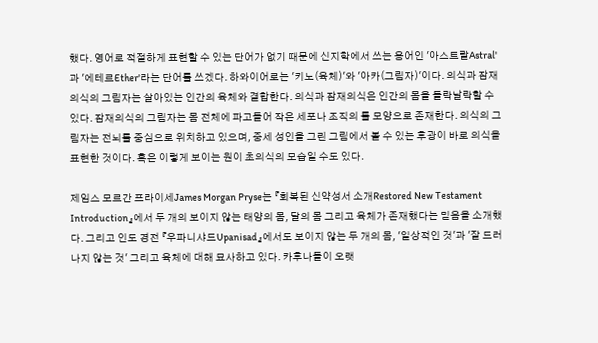했다. 영어로 적절하게 표현할 수 있는 단어가 없기 때문에 신지학에서 쓰는 용어인 '아스트랄Astral'과 '에테르Ether'라는 단어를 쓰겠다. 하와이어로는 '키노(육체)'와 '아카(그림자)'이다. 의식과 잠재의식의 그림자는 살아있는 인간의 육체와 결합한다. 의식과 잠재의식은 인간의 몸을 들락날락할 수 있다. 잠재의식의 그림자는 몸 전체에 파고들어 작은 세포나 조직의 틀 모양으로 존재한다. 의식의 그림자는 전뇌를 중심으로 위치하고 있으며, 중세 성인을 그린 그림에서 볼 수 있는 후광이 바로 의식을 표현한 것이다. 혹은 이렇게 보이는 원이 초의식의 모습일 수도 있다.

제임스 모르간 프라이세James Morgan Pryse는 『회복된 신약성서 소개Restored New Testament Introduction』에서 두 개의 보이지 않는 태양의 몸, 달의 몸 그리고 육체가 존재했다는 믿음을 소개했다. 그리고 인도 경전 『우파니샤드Upanisad』에서도 보이지 않는 두 개의 몸, '일상적인 것'과 '잘 드러나지 않는 것' 그리고 육체에 대해 묘사하고 있다. 카후나들이 오랫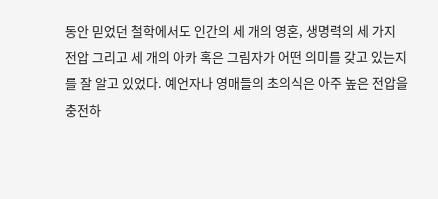동안 믿었던 철학에서도 인간의 세 개의 영혼, 생명력의 세 가지 전압 그리고 세 개의 아카 혹은 그림자가 어떤 의미를 갖고 있는지를 잘 알고 있었다. 예언자나 영매들의 초의식은 아주 높은 전압을 충전하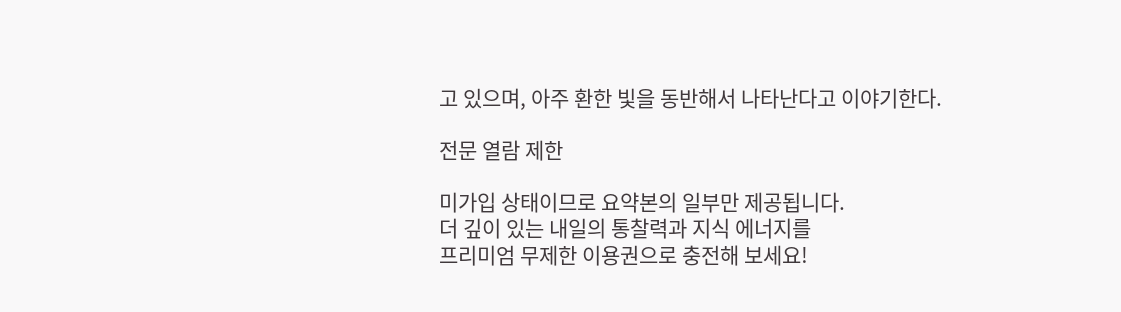고 있으며, 아주 환한 빛을 동반해서 나타난다고 이야기한다.

전문 열람 제한

미가입 상태이므로 요약본의 일부만 제공됩니다.
더 깊이 있는 내일의 통찰력과 지식 에너지를
프리미엄 무제한 이용권으로 충전해 보세요!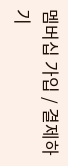멤버십 가입 / 결제하기